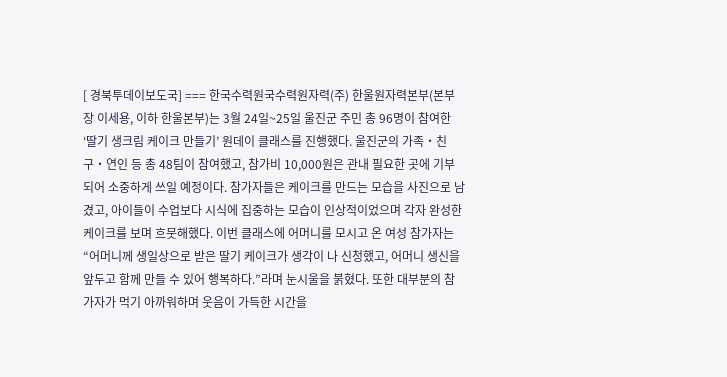[ 경북투데이보도국] === 한국수력원국수력원자력(주) 한울원자력본부(본부장 이세용, 이하 한울본부)는 3월 24일~25일 울진군 주민 총 96명이 참여한 ‘딸기 생크림 케이크 만들기’ 원데이 클래스를 진행했다. 울진군의 가족‧친구‧연인 등 총 48팀이 참여했고, 참가비 10,000원은 관내 필요한 곳에 기부되어 소중하게 쓰일 예정이다. 참가자들은 케이크를 만드는 모습을 사진으로 남겼고, 아이들이 수업보다 시식에 집중하는 모습이 인상적이었으며 각자 완성한 케이크를 보며 흐뭇해했다. 이번 클래스에 어머니를 모시고 온 여성 참가자는 “어머니께 생일상으로 받은 딸기 케이크가 생각이 나 신청했고, 어머니 생신을 앞두고 함께 만들 수 있어 행복하다.”라며 눈시울을 붉혔다. 또한 대부분의 참가자가 먹기 아까워하며 웃음이 가득한 시간을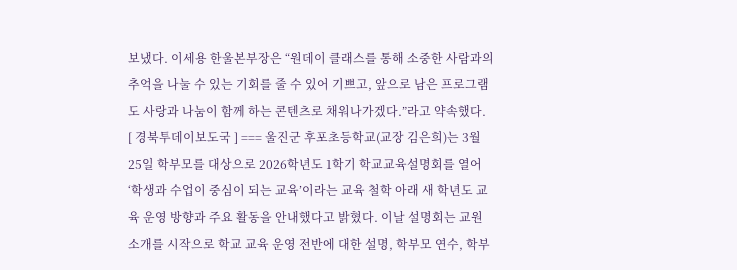보냈다. 이세용 한울본부장은 “원데이 클래스를 통해 소중한 사람과의 추억을 나눌 수 있는 기회를 줄 수 있어 기쁘고, 앞으로 남은 프로그램도 사랑과 나눔이 함께 하는 콘텐츠로 채워나가겠다.”라고 약속했다.
[ 경북투데이보도국 ] === 울진군 후포초등학교(교장 김은희)는 3월 25일 학부모를 대상으로 2026학년도 1학기 학교교육설명회를 열어 ‘학생과 수업이 중심이 되는 교육’이라는 교육 철학 아래 새 학년도 교육 운영 방향과 주요 활동을 안내했다고 밝혔다. 이날 설명회는 교원 소개를 시작으로 학교 교육 운영 전반에 대한 설명, 학부모 연수, 학부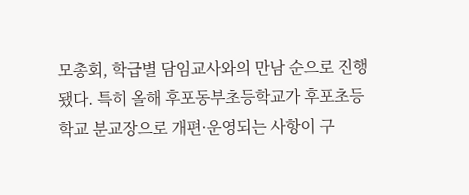모총회, 학급별 담임교사와의 만남 순으로 진행됐다. 특히 올해 후포동부초등학교가 후포초등학교 분교장으로 개편·운영되는 사항이 구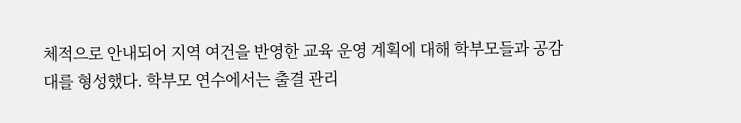체적으로 안내되어 지역 여건을 반영한 교육 운영 계획에 대해 학부모들과 공감대를 형성했다. 학부모 연수에서는 출결 관리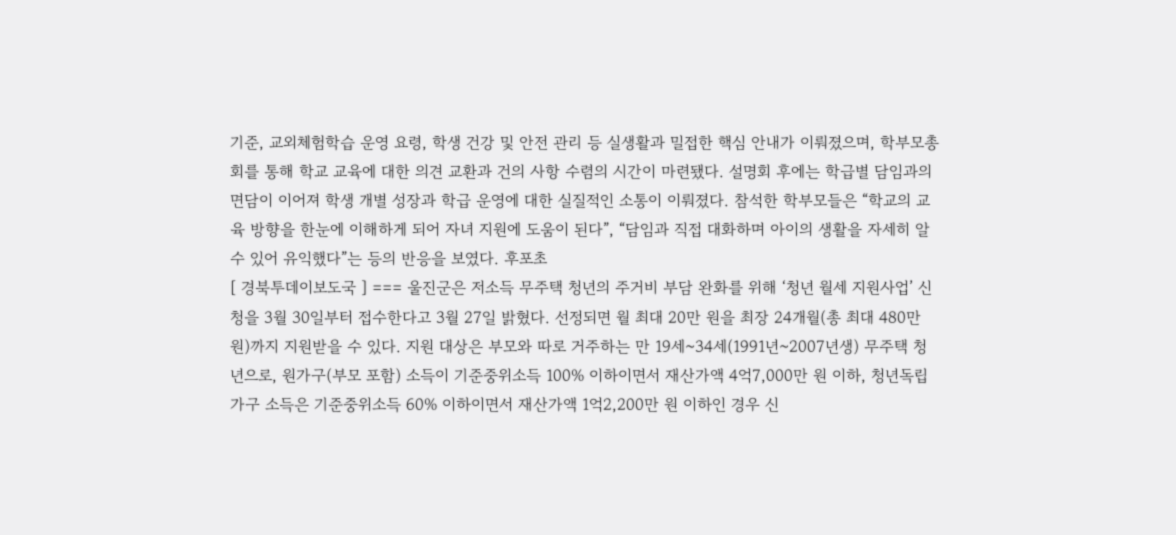기준, 교외체험학습 운영 요령, 학생 건강 및 안전 관리 등 실생활과 밀접한 핵심 안내가 이뤄졌으며, 학부모총회를 통해 학교 교육에 대한 의견 교환과 건의 사항 수렴의 시간이 마련됐다. 설명회 후에는 학급별 담임과의 면담이 이어져 학생 개별 성장과 학급 운영에 대한 실질적인 소통이 이뤄졌다. 참석한 학부모들은 “학교의 교육 방향을 한눈에 이해하게 되어 자녀 지원에 도움이 된다”, “담임과 직접 대화하며 아이의 생활을 자세히 알 수 있어 유익했다”는 등의 반응을 보였다. 후포초
[ 경북투데이보도국 ] === 울진군은 저소득 무주택 청년의 주거비 부담 완화를 위해 ‘청년 월세 지원사업’ 신청을 3월 30일부터 접수한다고 3월 27일 밝혔다. 선정되면 월 최대 20만 원을 최장 24개월(총 최대 480만 원)까지 지원받을 수 있다. 지원 대상은 부모와 따로 거주하는 만 19세~34세(1991년~2007년생) 무주택 청년으로, 원가구(부모 포함) 소득이 기준중위소득 100% 이하이면서 재산가액 4억7,000만 원 이하, 청년독립가구 소득은 기준중위소득 60% 이하이면서 재산가액 1억2,200만 원 이하인 경우 신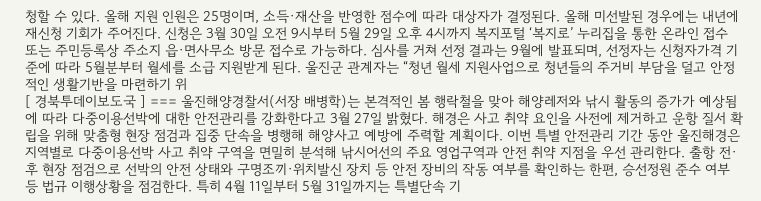청할 수 있다. 올해 지원 인원은 25명이며, 소득·재산을 반영한 점수에 따라 대상자가 결정된다. 올해 미선발된 경우에는 내년에 재신청 기회가 주어진다. 신청은 3월 30일 오전 9시부터 5월 29일 오후 4시까지 복지포털 ‘복지로’ 누리집을 통한 온라인 접수 또는 주민등록상 주소지 읍·면사무소 방문 접수로 가능하다. 심사를 거쳐 선정 결과는 9월에 발표되며, 선정자는 신청자가격 기준에 따라 5월분부터 월세를 소급 지원받게 된다. 울진군 관계자는 “청년 월세 지원사업으로 청년들의 주거비 부담을 덜고 안정적인 생활기반을 마련하기 위
[ 경북투데이보도국 ] === 울진해양경찰서(서장 배병학)는 본격적인 봄 행락철을 맞아 해양레저와 낚시 활동의 증가가 예상됨에 따라 다중이용선박에 대한 안전관리를 강화한다고 3월 27일 밝혔다. 해경은 사고 취약 요인을 사전에 제거하고 운항 질서 확립을 위해 맞춤형 현장 점검과 집중 단속을 병행해 해양사고 예방에 주력할 계획이다. 이번 특별 안전관리 기간 동안 울진해경은 지역별로 다중이용선박 사고 취약 구역을 면밀히 분석해 낚시어선의 주요 영업구역과 안전 취약 지점을 우선 관리한다. 출항 전·후 현장 점검으로 선박의 안전 상태와 구명조끼·위치발신 장치 등 안전 장비의 작동 여부를 확인하는 한편, 승선정원 준수 여부 등 법규 이행상황을 점검한다. 특히 4월 11일부터 5월 31일까지는 특별단속 기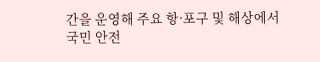간을 운영해 주요 항·포구 및 해상에서 국민 안전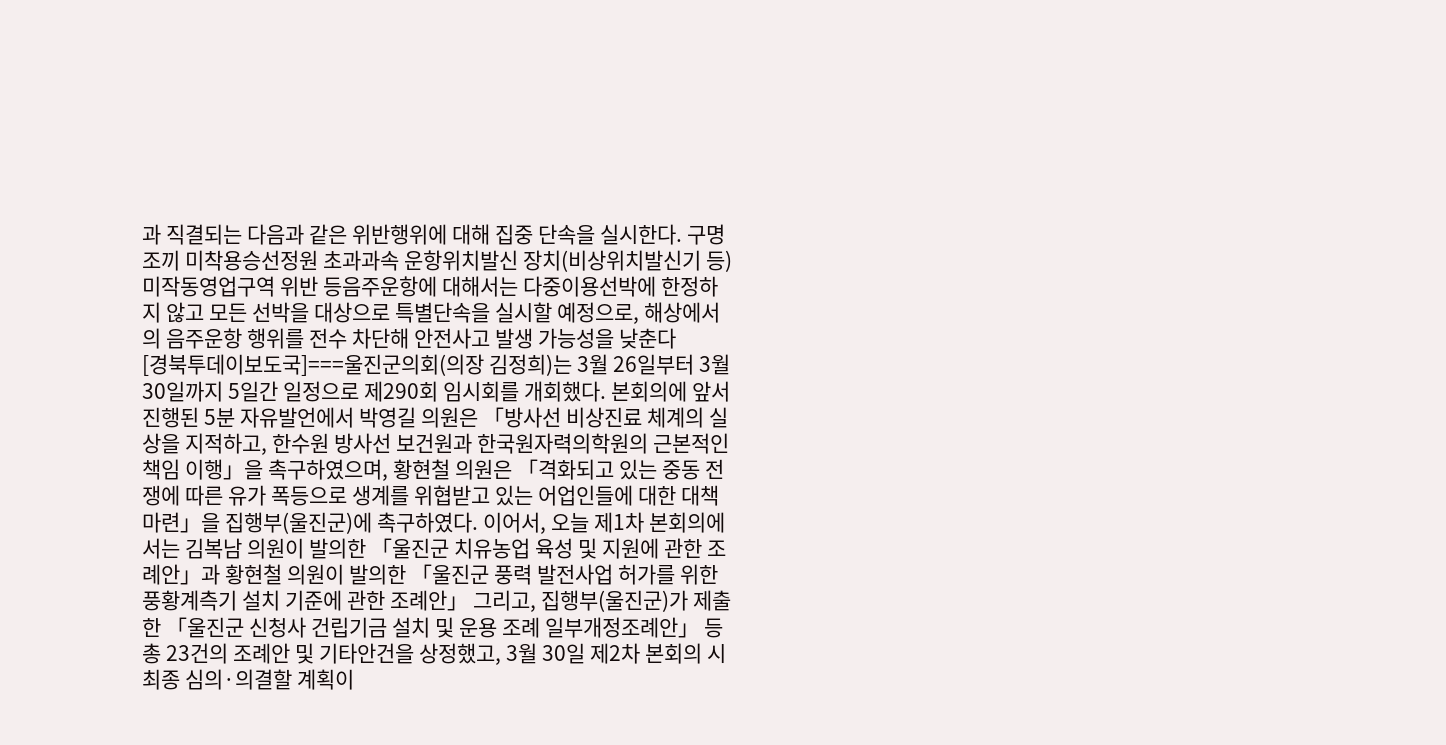과 직결되는 다음과 같은 위반행위에 대해 집중 단속을 실시한다. 구명조끼 미착용승선정원 초과과속 운항위치발신 장치(비상위치발신기 등) 미작동영업구역 위반 등음주운항에 대해서는 다중이용선박에 한정하지 않고 모든 선박을 대상으로 특별단속을 실시할 예정으로, 해상에서의 음주운항 행위를 전수 차단해 안전사고 발생 가능성을 낮춘다
[경북투데이보도국]===울진군의회(의장 김정희)는 3월 26일부터 3월 30일까지 5일간 일정으로 제290회 임시회를 개회했다. 본회의에 앞서 진행된 5분 자유발언에서 박영길 의원은 「방사선 비상진료 체계의 실상을 지적하고, 한수원 방사선 보건원과 한국원자력의학원의 근본적인 책임 이행」을 촉구하였으며, 황현철 의원은 「격화되고 있는 중동 전쟁에 따른 유가 폭등으로 생계를 위협받고 있는 어업인들에 대한 대책 마련」을 집행부(울진군)에 촉구하였다. 이어서, 오늘 제1차 본회의에서는 김복남 의원이 발의한 「울진군 치유농업 육성 및 지원에 관한 조례안」과 황현철 의원이 발의한 「울진군 풍력 발전사업 허가를 위한 풍황계측기 설치 기준에 관한 조례안」 그리고, 집행부(울진군)가 제출한 「울진군 신청사 건립기금 설치 및 운용 조례 일부개정조례안」 등 총 23건의 조례안 및 기타안건을 상정했고, 3월 30일 제2차 본회의 시 최종 심의·의결할 계획이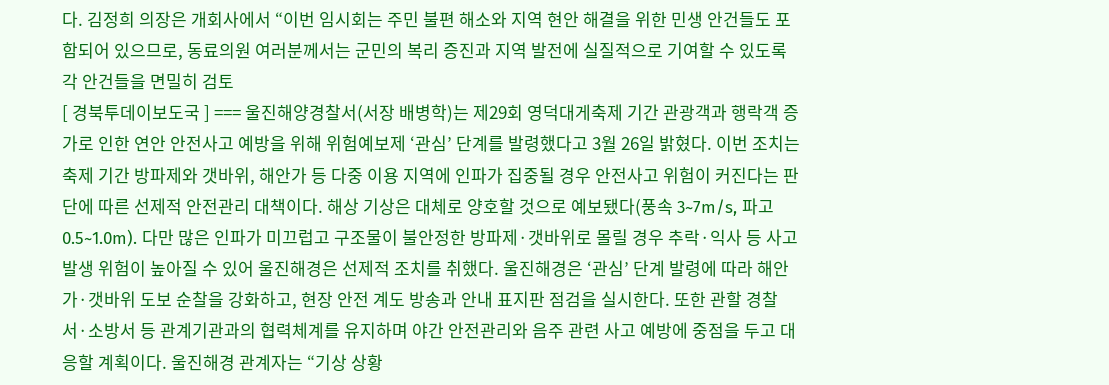다. 김정희 의장은 개회사에서 “이번 임시회는 주민 불편 해소와 지역 현안 해결을 위한 민생 안건들도 포함되어 있으므로, 동료의원 여러분께서는 군민의 복리 증진과 지역 발전에 실질적으로 기여할 수 있도록 각 안건들을 면밀히 검토
[ 경북투데이보도국 ] === 울진해양경찰서(서장 배병학)는 제29회 영덕대게축제 기간 관광객과 행락객 증가로 인한 연안 안전사고 예방을 위해 위험예보제 ‘관심’ 단계를 발령했다고 3월 26일 밝혔다. 이번 조치는 축제 기간 방파제와 갯바위, 해안가 등 다중 이용 지역에 인파가 집중될 경우 안전사고 위험이 커진다는 판단에 따른 선제적 안전관리 대책이다. 해상 기상은 대체로 양호할 것으로 예보됐다(풍속 3~7m/s, 파고 0.5~1.0m). 다만 많은 인파가 미끄럽고 구조물이 불안정한 방파제·갯바위로 몰릴 경우 추락·익사 등 사고 발생 위험이 높아질 수 있어 울진해경은 선제적 조치를 취했다. 울진해경은 ‘관심’ 단계 발령에 따라 해안가·갯바위 도보 순찰을 강화하고, 현장 안전 계도 방송과 안내 표지판 점검을 실시한다. 또한 관할 경찰서·소방서 등 관계기관과의 협력체계를 유지하며 야간 안전관리와 음주 관련 사고 예방에 중점을 두고 대응할 계획이다. 울진해경 관계자는 “기상 상황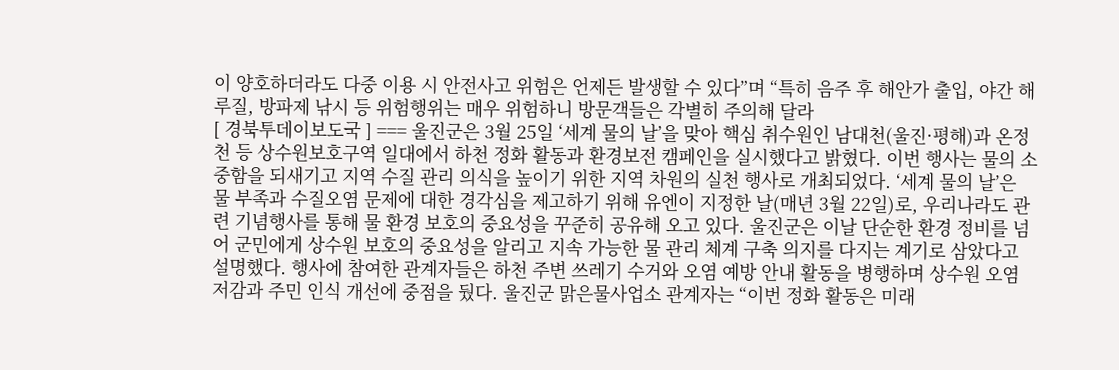이 양호하더라도 다중 이용 시 안전사고 위험은 언제든 발생할 수 있다”며 “특히 음주 후 해안가 출입, 야간 해루질, 방파제 낚시 등 위험행위는 매우 위험하니 방문객들은 각별히 주의해 달라
[ 경북투데이보도국 ] === 울진군은 3월 25일 ‘세계 물의 날’을 맞아 핵심 취수원인 남대천(울진·평해)과 온정천 등 상수원보호구역 일대에서 하천 정화 활동과 환경보전 캠페인을 실시했다고 밝혔다. 이번 행사는 물의 소중함을 되새기고 지역 수질 관리 의식을 높이기 위한 지역 차원의 실천 행사로 개최되었다. ‘세계 물의 날’은 물 부족과 수질오염 문제에 대한 경각심을 제고하기 위해 유엔이 지정한 날(매년 3월 22일)로, 우리나라도 관련 기념행사를 통해 물 환경 보호의 중요성을 꾸준히 공유해 오고 있다. 울진군은 이날 단순한 환경 정비를 넘어 군민에게 상수원 보호의 중요성을 알리고 지속 가능한 물 관리 체계 구축 의지를 다지는 계기로 삼았다고 설명했다. 행사에 참여한 관계자들은 하천 주변 쓰레기 수거와 오염 예방 안내 활동을 병행하며 상수원 오염 저감과 주민 인식 개선에 중점을 뒀다. 울진군 맑은물사업소 관계자는 “이번 정화 활동은 미래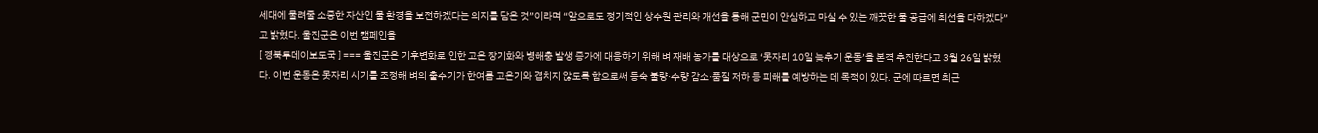세대에 물려줄 소중한 자산인 물 환경을 보전하겠다는 의지를 담은 것”이라며 “앞으로도 정기적인 상수원 관리와 개선을 통해 군민이 안심하고 마실 수 있는 깨끗한 물 공급에 최선을 다하겠다”고 밝혔다. 울진군은 이번 캠페인을
[ 경북투데이보도국 ] === 울진군은 기후변화로 인한 고온 장기화와 병해충 발생 증가에 대응하기 위해 벼 재배 농가를 대상으로 ‘못자리 10일 늦추기 운동’을 본격 추진한다고 3월 26일 밝혔다. 이번 운동은 못자리 시기를 조정해 벼의 출수기가 한여름 고온기와 겹치지 않도록 함으로써 등숙 불량·수량 감소·품질 저하 등 피해를 예방하는 데 목적이 있다. 군에 따르면 최근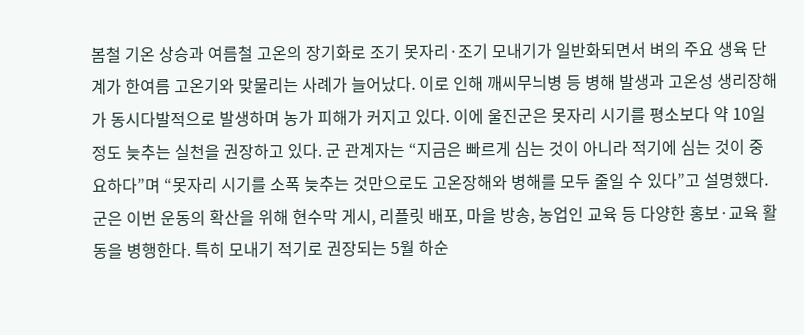봄철 기온 상승과 여름철 고온의 장기화로 조기 못자리·조기 모내기가 일반화되면서 벼의 주요 생육 단계가 한여름 고온기와 맞물리는 사례가 늘어났다. 이로 인해 깨씨무늬병 등 병해 발생과 고온성 생리장해가 동시다발적으로 발생하며 농가 피해가 커지고 있다. 이에 울진군은 못자리 시기를 평소보다 약 10일 정도 늦추는 실천을 권장하고 있다. 군 관계자는 “지금은 빠르게 심는 것이 아니라 적기에 심는 것이 중요하다”며 “못자리 시기를 소폭 늦추는 것만으로도 고온장해와 병해를 모두 줄일 수 있다”고 설명했다. 군은 이번 운동의 확산을 위해 현수막 게시, 리플릿 배포, 마을 방송, 농업인 교육 등 다양한 홍보·교육 활동을 병행한다. 특히 모내기 적기로 권장되는 5월 하순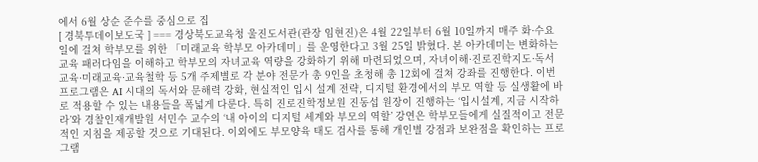에서 6월 상순 준수를 중심으로 집
[ 경북투데이보도국 ] === 경상북도교육청 울진도서관(관장 임현진)은 4월 22일부터 6월 10일까지 매주 화·수요일에 걸쳐 학부모를 위한 「미래교육 학부모 아카데미」를 운영한다고 3월 25일 밝혔다. 본 아카데미는 변화하는 교육 패러다임을 이해하고 학부모의 자녀교육 역량을 강화하기 위해 마련되었으며, 자녀이해·진로진학지도·독서교육·미래교육·교육철학 등 5개 주제별로 각 분야 전문가 총 9인을 초청해 총 12회에 걸쳐 강좌를 진행한다. 이번 프로그램은 AI 시대의 독서와 문해력 강화, 현실적인 입시 설계 전략, 디지털 환경에서의 부모 역할 등 실생활에 바로 적용할 수 있는 내용들을 폭넓게 다룬다. 특히 진로진학정보원 진동섭 원장이 진행하는 ‘입시설계, 지금 시작하라’와 경찰인재개발원 서민수 교수의 ‘내 아이의 디지털 세계와 부모의 역할’ 강연은 학부모들에게 실질적이고 전문적인 지침을 제공할 것으로 기대된다. 이외에도 부모양육 태도 검사를 통해 개인별 강점과 보완점을 확인하는 프로그램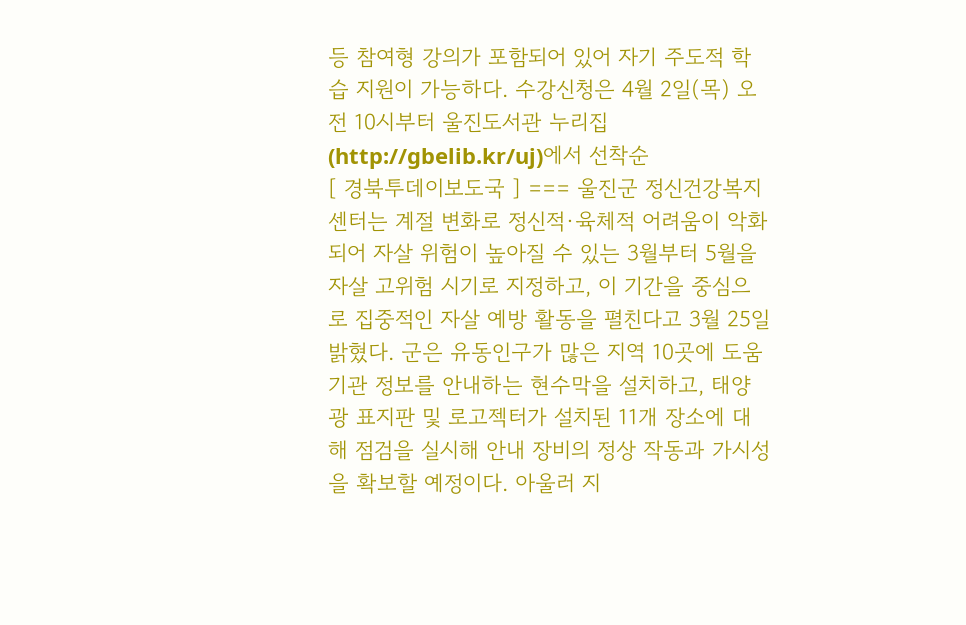등 참여형 강의가 포함되어 있어 자기 주도적 학습 지원이 가능하다. 수강신청은 4월 2일(목) 오전 10시부터 울진도서관 누리집(http://gbelib.kr/uj)에서 선착순
[ 경북투데이보도국 ] === 울진군 정신건강복지센터는 계절 변화로 정신적·육체적 어려움이 악화되어 자살 위험이 높아질 수 있는 3월부터 5월을 자살 고위험 시기로 지정하고, 이 기간을 중심으로 집중적인 자살 예방 활동을 펼친다고 3월 25일 밝혔다. 군은 유동인구가 많은 지역 10곳에 도움기관 정보를 안내하는 현수막을 설치하고, 태양광 표지판 및 로고젝터가 설치된 11개 장소에 대해 점검을 실시해 안내 장비의 정상 작동과 가시성을 확보할 예정이다. 아울러 지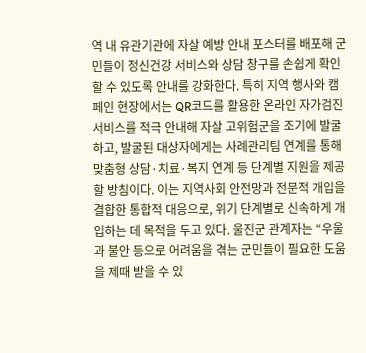역 내 유관기관에 자살 예방 안내 포스터를 배포해 군민들이 정신건강 서비스와 상담 창구를 손쉽게 확인할 수 있도록 안내를 강화한다. 특히 지역 행사와 캠페인 현장에서는 QR코드를 활용한 온라인 자가검진 서비스를 적극 안내해 자살 고위험군을 조기에 발굴하고, 발굴된 대상자에게는 사례관리팀 연계를 통해 맞춤형 상담·치료·복지 연계 등 단계별 지원을 제공할 방침이다. 이는 지역사회 안전망과 전문적 개입을 결합한 통합적 대응으로, 위기 단계별로 신속하게 개입하는 데 목적을 두고 있다. 울진군 관계자는 “우울과 불안 등으로 어려움을 겪는 군민들이 필요한 도움을 제때 받을 수 있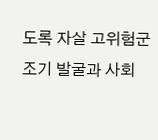도록 자살 고위험군 조기 발굴과 사회